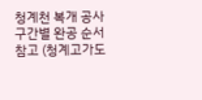청계천 복개 공사 구간별 완공 순서
참고 (청계고가도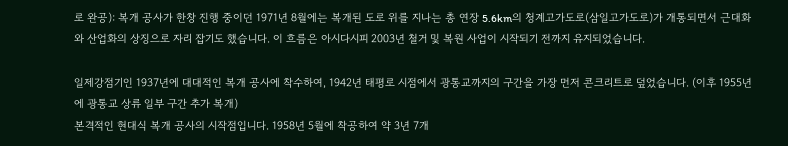로 완공): 복개 공사가 한창 진행 중이던 1971년 8월에는 복개된 도로 위를 지나는 총 연장 5.6km의 청계고가도로(삼일고가도로)가 개통되면서 근대화와 산업화의 상징으로 자리 잡기도 했습니다. 이 흐름은 아시다시피 2003년 철거 및 복원 사업이 시작되기 전까지 유지되었습니다.

일제강점기인 1937년에 대대적인 복개 공사에 착수하여, 1942년 태평로 시점에서 광통교까지의 구간을 가장 먼저 콘크리트로 덮었습니다. (이후 1955년에 광통교 상류 일부 구간 추가 복개)
본격적인 현대식 복개 공사의 시작점입니다. 1958년 5월에 착공하여 약 3년 7개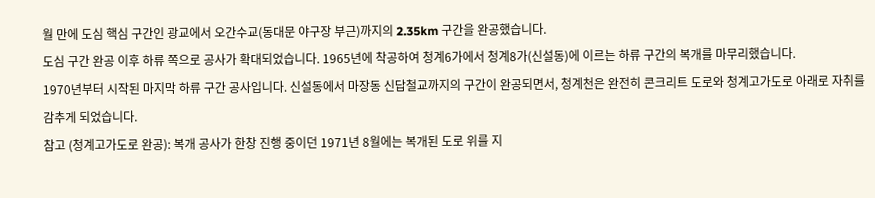월 만에 도심 핵심 구간인 광교에서 오간수교(동대문 야구장 부근)까지의 2.35km 구간을 완공했습니다.
도심 구간 완공 이후 하류 쪽으로 공사가 확대되었습니다. 1965년에 착공하여 청계6가에서 청계8가(신설동)에 이르는 하류 구간의 복개를 마무리했습니다.
1970년부터 시작된 마지막 하류 구간 공사입니다. 신설동에서 마장동 신답철교까지의 구간이 완공되면서, 청계천은 완전히 콘크리트 도로와 청계고가도로 아래로 자취를 감추게 되었습니다.
참고 (청계고가도로 완공): 복개 공사가 한창 진행 중이던 1971년 8월에는 복개된 도로 위를 지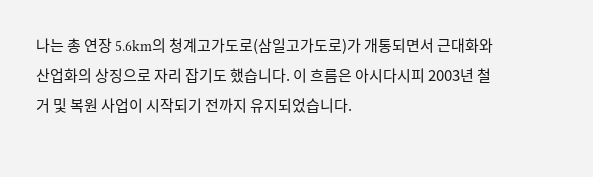나는 총 연장 5.6km의 청계고가도로(삼일고가도로)가 개통되면서 근대화와 산업화의 상징으로 자리 잡기도 했습니다. 이 흐름은 아시다시피 2003년 철거 및 복원 사업이 시작되기 전까지 유지되었습니다.